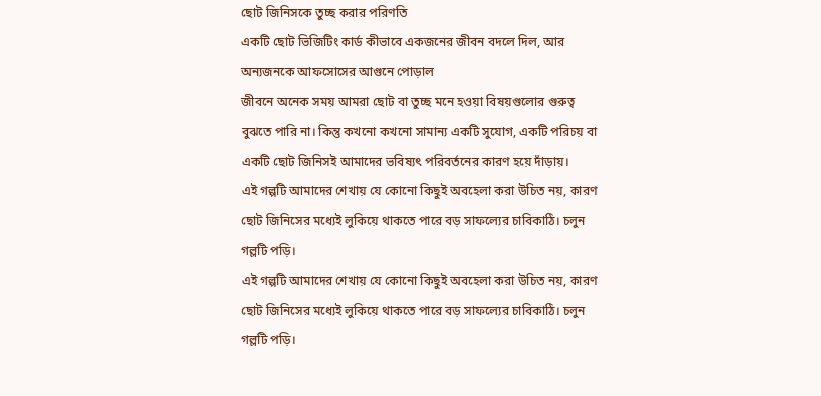ছোট জিনিসকে তুচ্ছ করার পরিণতি
একটি ছোট ভিজিটিং কার্ড কীভাবে একজনের জীবন বদলে দিল, আর অন্যজনকে আফসোসের আগুনে পোড়াল
জীবনে অনেক সময় আমরা ছোট বা তুচ্ছ মনে হওয়া বিষয়গুলোর গুরুত্ব বুঝতে পারি না। কিন্তু কখনো কখনো সামান্য একটি সুযোগ, একটি পরিচয় বা একটি ছোট জিনিসই আমাদের ভবিষ্যৎ পরিবর্তনের কারণ হয়ে দাঁড়ায়।
এই গল্পটি আমাদের শেখায় যে কোনো কিছুই অবহেলা করা উচিত নয়, কারণ ছোট জিনিসের মধ্যেই লুকিয়ে থাকতে পারে বড় সাফল্যের চাবিকাঠি। চলুন গল্লটি পড়ি।
এই গল্পটি আমাদের শেখায় যে কোনো কিছুই অবহেলা করা উচিত নয়, কারণ ছোট জিনিসের মধ্যেই লুকিয়ে থাকতে পারে বড় সাফল্যের চাবিকাঠি। চলুন গল্লটি পড়ি।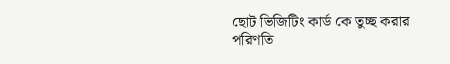ছোট ভিজিটিং কার্ড কে তুচ্ছ করার পরিণতি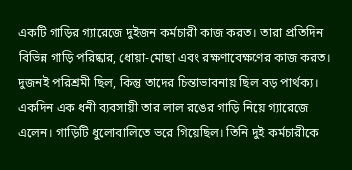একটি গাড়ির গ্যারেজে দুইজন কর্মচারী কাজ করত। তারা প্রতিদিন বিভিন্ন গাড়ি পরিষ্কার, ধোয়া-মোছা এবং রক্ষণাবেক্ষণের কাজ করত। দুজনই পরিশ্রমী ছিল, কিন্তু তাদের চিন্তাভাবনায় ছিল বড় পার্থক্য।
একদিন এক ধনী ব্যবসায়ী তার লাল রঙের গাড়ি নিয়ে গ্যারেজে এলেন। গাড়িটি ধুলোবালিতে ভরে গিয়েছিল। তিনি দুই কর্মচারীকে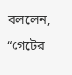বললেন, “গেটের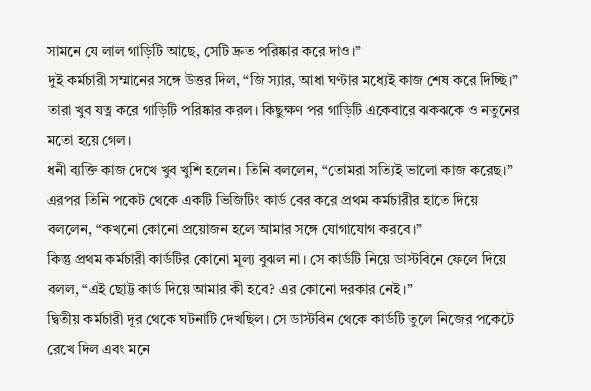সামনে যে লাল গাড়িটি আছে, সেটি দ্রুত পরিষ্কার করে দাও।”
দুই কর্মচারী সম্মানের সঙ্গে উত্তর দিল, “জি স্যার, আধা ঘণ্টার মধ্যেই কাজ শেষ করে দিচ্ছি।”
তারা খুব যত্ন করে গাড়িটি পরিষ্কার করল। কিছুক্ষণ পর গাড়িটি একেবারে ঝকঝকে ও নতুনের মতো হয়ে গেল।
ধনী ব্যক্তি কাজ দেখে খুব খুশি হলেন। তিনি বললেন, “তোমরা সত্যিই ভালো কাজ করেছ।”
এরপর তিনি পকেট থেকে একটি ভিজিটিং কার্ড বের করে প্রথম কর্মচারীর হাতে দিয়ে বললেন, “কখনো কোনো প্রয়োজন হলে আমার সঙ্গে যোগাযোগ করবে।”
কিন্তু প্রথম কর্মচারী কার্ডটির কোনো মূল্য বুঝল না। সে কার্ডটি নিয়ে ডাস্টবিনে ফেলে দিয়ে বলল, “এই ছোট্ট কার্ড দিয়ে আমার কী হবে? এর কোনো দরকার নেই।”
দ্বিতীয় কর্মচারী দূর থেকে ঘটনাটি দেখছিল। সে ডাস্টবিন থেকে কার্ডটি তুলে নিজের পকেটে রেখে দিল এবং মনে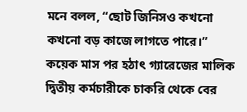মনে বলল, “ছোট জিনিসও কখনো কখনো বড় কাজে লাগতে পারে।”
কয়েক মাস পর হঠাৎ গ্যারেজের মালিক দ্বিতীয় কর্মচারীকে চাকরি থেকে বের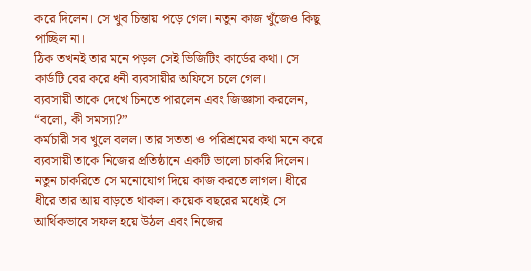করে দিলেন। সে খুব চিন্তায় পড়ে গেল। নতুন কাজ খুঁজেও কিছু পাচ্ছিল না।
ঠিক তখনই তার মনে পড়ল সেই ভিজিটিং কার্ডের কথা। সে কার্ডটি বের করে ধনী ব্যবসায়ীর অফিসে চলে গেল।
ব্যবসায়ী তাকে দেখে চিনতে পারলেন এবং জিজ্ঞাসা করলেন, “বলো, কী সমস্যা?”
কর্মচারী সব খুলে বলল। তার সততা ও পরিশ্রমের কথা মনে করে ব্যবসায়ী তাকে নিজের প্রতিষ্ঠানে একটি ভালো চাকরি দিলেন।
নতুন চাকরিতে সে মনোযোগ দিয়ে কাজ করতে লাগল। ধীরে ধীরে তার আয় বাড়তে থাকল। কয়েক বছরের মধ্যেই সে আর্থিকভাবে সফল হয়ে উঠল এবং নিজের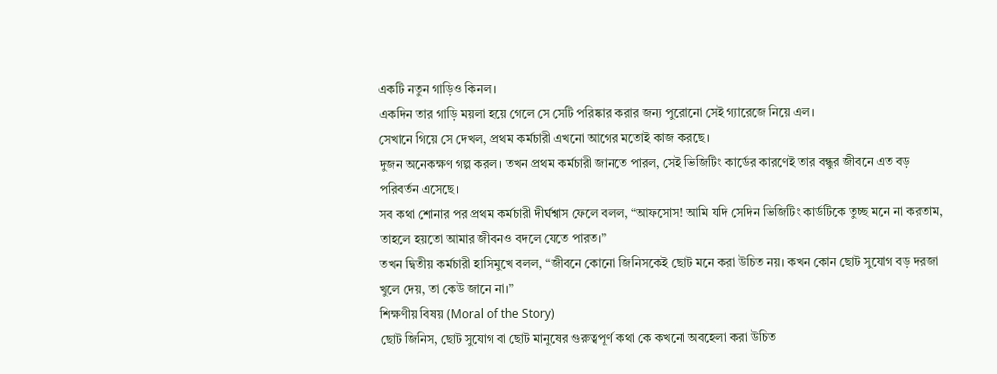একটি নতুন গাড়িও কিনল।
একদিন তার গাড়ি ময়লা হয়ে গেলে সে সেটি পরিষ্কার করার জন্য পুরোনো সেই গ্যারেজে নিয়ে এল।
সেখানে গিয়ে সে দেখল, প্রথম কর্মচারী এখনো আগের মতোই কাজ করছে।
দুজন অনেকক্ষণ গল্প করল। তখন প্রথম কর্মচারী জানতে পারল, সেই ভিজিটিং কার্ডের কারণেই তার বন্ধুর জীবনে এত বড় পরিবর্তন এসেছে।
সব কথা শোনার পর প্রথম কর্মচারী দীর্ঘশ্বাস ফেলে বলল, “আফসোস! আমি যদি সেদিন ভিজিটিং কার্ডটিকে তুচ্ছ মনে না করতাম, তাহলে হয়তো আমার জীবনও বদলে যেতে পারত।”
তখন দ্বিতীয় কর্মচারী হাসিমুখে বলল, “জীবনে কোনো জিনিসকেই ছোট মনে করা উচিত নয়। কখন কোন ছোট সুযোগ বড় দরজা খুলে দেয়, তা কেউ জানে না।”
শিক্ষণীয় বিষয় (Moral of the Story)
ছোট জিনিস, ছোট সুযোগ বা ছোট মানুষের গুরুত্বপূর্ণ কথা কে কখনো অবহেলা করা উচিত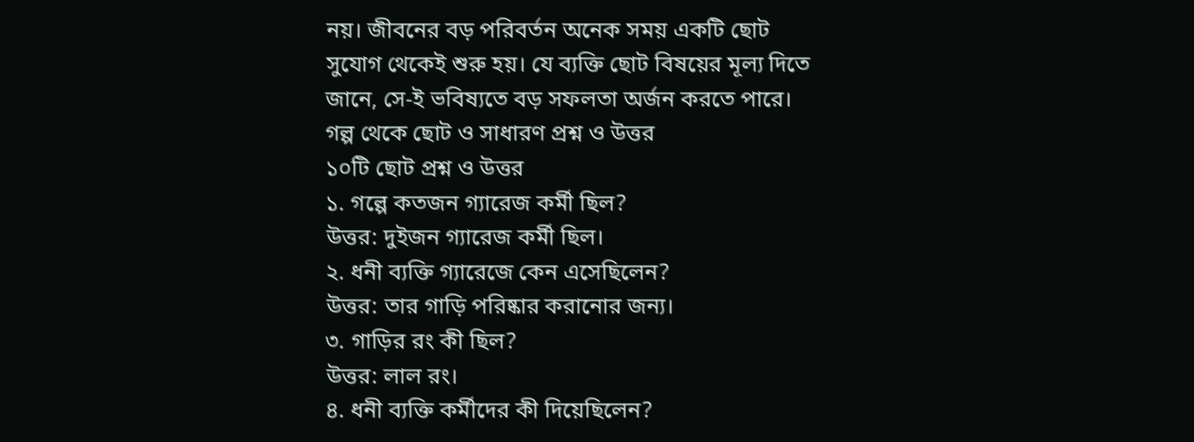নয়। জীবনের বড় পরিবর্তন অনেক সময় একটি ছোট সুযোগ থেকেই শুরু হয়। যে ব্যক্তি ছোট বিষয়ের মূল্য দিতে জানে, সে-ই ভবিষ্যতে বড় সফলতা অর্জন করতে পারে।
গল্প থেকে ছোট ও সাধারণ প্রশ্ন ও উত্তর
১০টি ছোট প্রশ্ন ও উত্তর
১. গল্পে কতজন গ্যারেজ কর্মী ছিল?
উত্তর: দুইজন গ্যারেজ কর্মী ছিল।
২. ধনী ব্যক্তি গ্যারেজে কেন এসেছিলেন?
উত্তর: তার গাড়ি পরিষ্কার করানোর জন্য।
৩. গাড়ির রং কী ছিল?
উত্তর: লাল রং।
৪. ধনী ব্যক্তি কর্মীদের কী দিয়েছিলেন?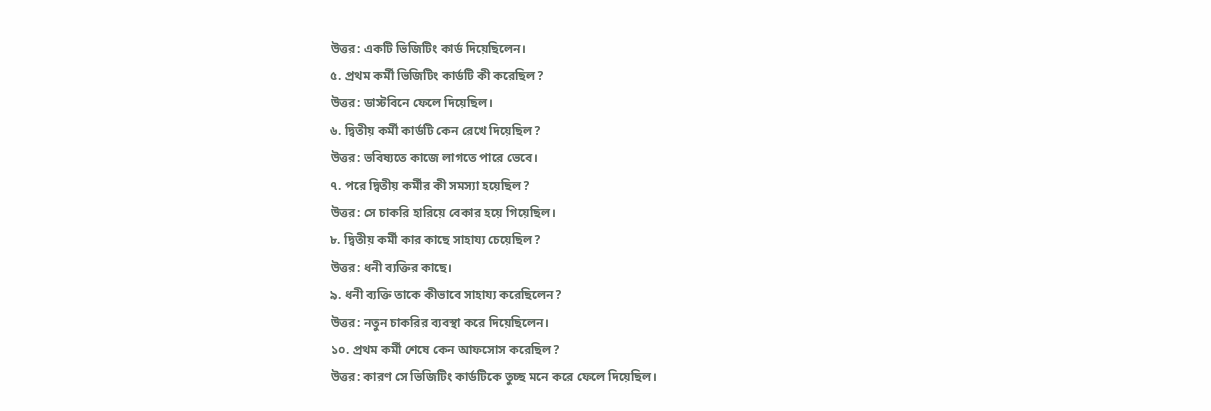উত্তর: একটি ভিজিটিং কার্ড দিয়েছিলেন।
৫. প্রথম কর্মী ভিজিটিং কার্ডটি কী করেছিল?
উত্তর: ডাস্টবিনে ফেলে দিয়েছিল।
৬. দ্বিতীয় কর্মী কার্ডটি কেন রেখে দিয়েছিল?
উত্তর: ভবিষ্যতে কাজে লাগতে পারে ভেবে।
৭. পরে দ্বিতীয় কর্মীর কী সমস্যা হয়েছিল?
উত্তর: সে চাকরি হারিয়ে বেকার হয়ে গিয়েছিল।
৮. দ্বিতীয় কর্মী কার কাছে সাহায্য চেয়েছিল?
উত্তর: ধনী ব্যক্তির কাছে।
৯. ধনী ব্যক্তি তাকে কীভাবে সাহায্য করেছিলেন?
উত্তর: নতুন চাকরির ব্যবস্থা করে দিয়েছিলেন।
১০. প্রথম কর্মী শেষে কেন আফসোস করেছিল?
উত্তর: কারণ সে ভিজিটিং কার্ডটিকে তুচ্ছ মনে করে ফেলে দিয়েছিল।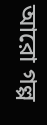আরো গল্প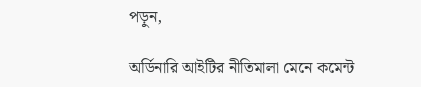পড়ুন,

অর্ডিনারি আইটির নীতিমালা মেনে কমেন্ট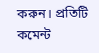করুন। প্রতিটি কমেন্ট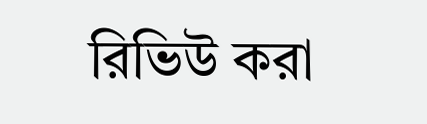রিভিউ করা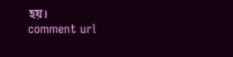হয়।
comment url